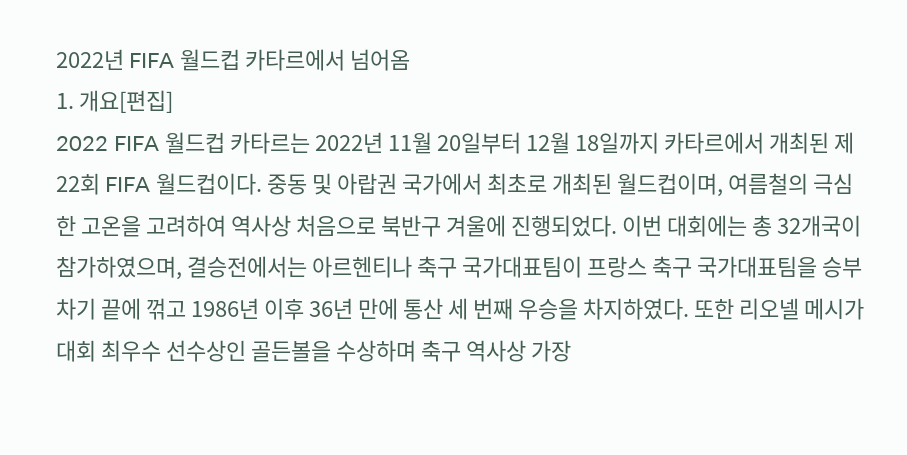2022년 FIFA 월드컵 카타르에서 넘어옴
1. 개요[편집]
2022 FIFA 월드컵 카타르는 2022년 11월 20일부터 12월 18일까지 카타르에서 개최된 제22회 FIFA 월드컵이다. 중동 및 아랍권 국가에서 최초로 개최된 월드컵이며, 여름철의 극심한 고온을 고려하여 역사상 처음으로 북반구 겨울에 진행되었다. 이번 대회에는 총 32개국이 참가하였으며, 결승전에서는 아르헨티나 축구 국가대표팀이 프랑스 축구 국가대표팀을 승부차기 끝에 꺾고 1986년 이후 36년 만에 통산 세 번째 우승을 차지하였다. 또한 리오넬 메시가 대회 최우수 선수상인 골든볼을 수상하며 축구 역사상 가장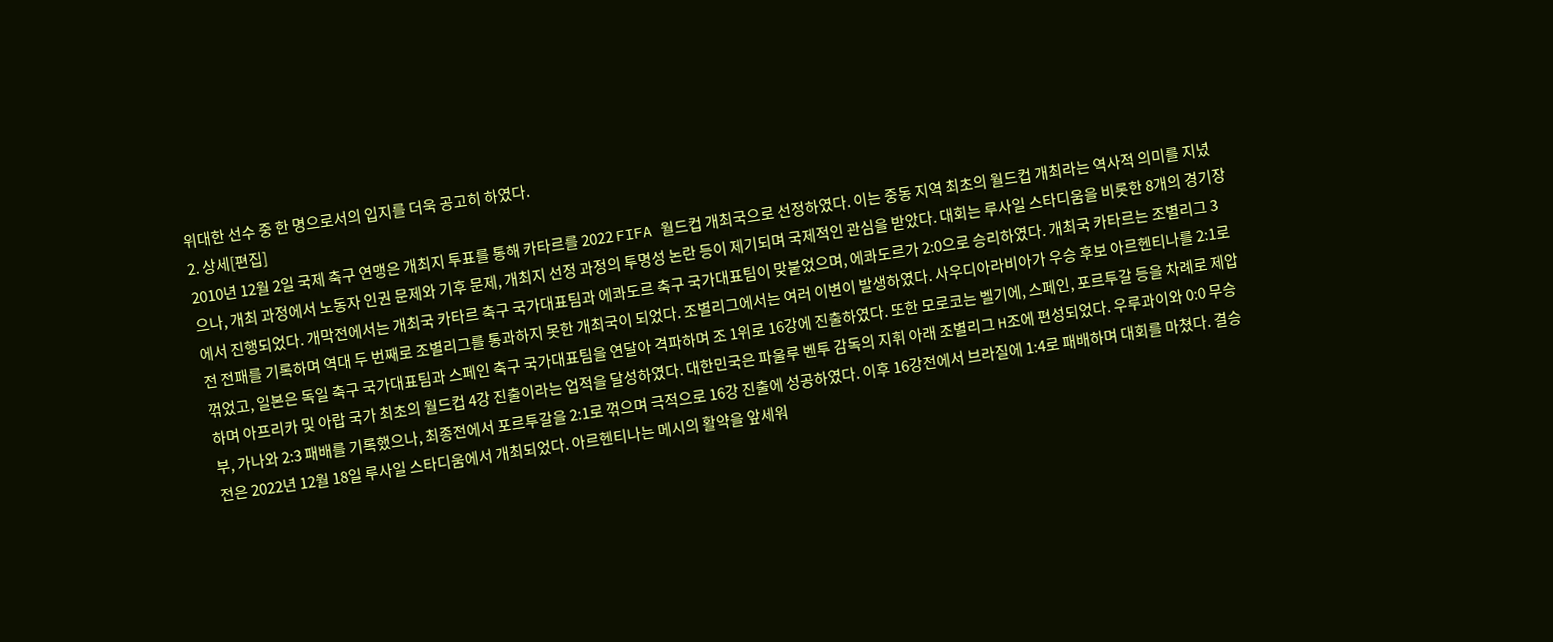위대한 선수 중 한 명으로서의 입지를 더욱 공고히 하였다.
2. 상세[편집]
2010년 12월 2일 국제 축구 연맹은 개최지 투표를 통해 카타르를 2022 FIFA 월드컵 개최국으로 선정하였다. 이는 중동 지역 최초의 월드컵 개최라는 역사적 의미를 지녔으나, 개최 과정에서 노동자 인권 문제와 기후 문제, 개최지 선정 과정의 투명성 논란 등이 제기되며 국제적인 관심을 받았다. 대회는 루사일 스타디움을 비롯한 8개의 경기장에서 진행되었다. 개막전에서는 개최국 카타르 축구 국가대표팀과 에콰도르 축구 국가대표팀이 맞붙었으며, 에콰도르가 2:0으로 승리하였다. 개최국 카타르는 조별리그 3전 전패를 기록하며 역대 두 번째로 조별리그를 통과하지 못한 개최국이 되었다. 조별리그에서는 여러 이변이 발생하였다. 사우디아라비아가 우승 후보 아르헨티나를 2:1로 꺾었고, 일본은 독일 축구 국가대표팀과 스페인 축구 국가대표팀을 연달아 격파하며 조 1위로 16강에 진출하였다. 또한 모로코는 벨기에, 스페인, 포르투갈 등을 차례로 제압하며 아프리카 및 아랍 국가 최초의 월드컵 4강 진출이라는 업적을 달성하였다. 대한민국은 파울루 벤투 감독의 지휘 아래 조별리그 H조에 편성되었다. 우루과이와 0:0 무승부, 가나와 2:3 패배를 기록했으나, 최종전에서 포르투갈을 2:1로 꺾으며 극적으로 16강 진출에 성공하였다. 이후 16강전에서 브라질에 1:4로 패배하며 대회를 마쳤다. 결승전은 2022년 12월 18일 루사일 스타디움에서 개최되었다. 아르헨티나는 메시의 활약을 앞세워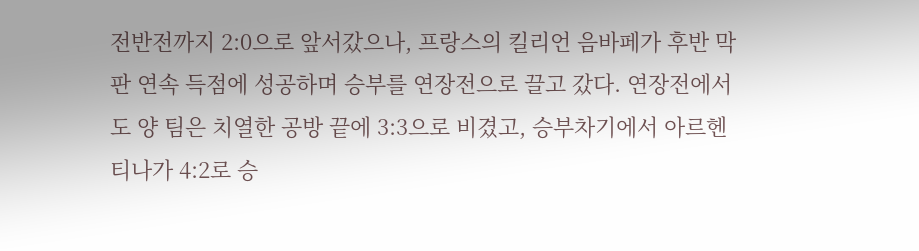전반전까지 2:0으로 앞서갔으나, 프랑스의 킬리언 음바페가 후반 막판 연속 득점에 성공하며 승부를 연장전으로 끌고 갔다. 연장전에서도 양 팀은 치열한 공방 끝에 3:3으로 비겼고, 승부차기에서 아르헨티나가 4:2로 승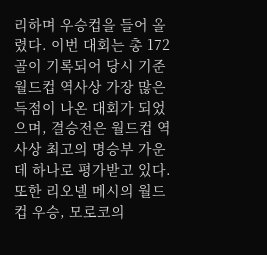리하며 우승컵을 들어 올렸다. 이번 대회는 총 172골이 기록되어 당시 기준 월드컵 역사상 가장 많은 득점이 나온 대회가 되었으며, 결승전은 월드컵 역사상 최고의 명승부 가운데 하나로 평가받고 있다. 또한 리오넬 메시의 월드컵 우승, 모로코의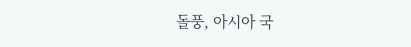돌풍, 아시아 국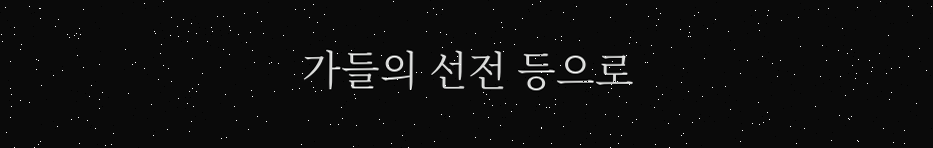가들의 선전 등으로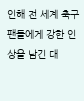인해 전 세계 축구 팬들에게 강한 인상을 남긴 대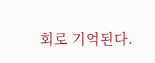회로 기억된다.